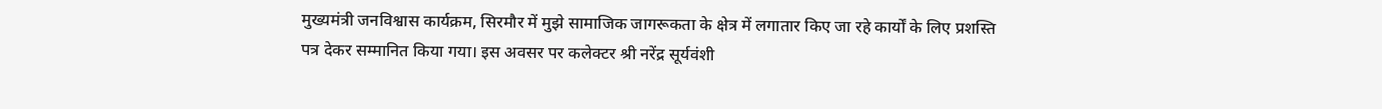मुख्यमंत्री जनविश्वास कार्यक्रम, सिरमौर में मुझे सामाजिक जागरूकता के क्षेत्र में लगातार किए जा रहे कार्यों के लिए प्रशस्ति पत्र देकर सम्मानित किया गया। इस अवसर पर कलेक्टर श्री नरेंद्र सूर्यवंशी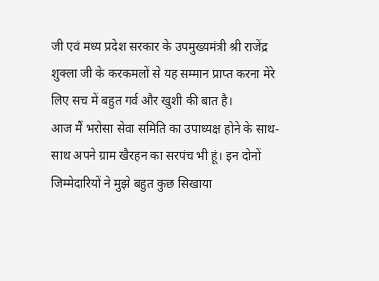जी एवं मध्य प्रदेश सरकार के उपमुख्यमंत्री श्री राजेंद्र शुक्ला जी के करकमलों से यह सम्मान प्राप्त करना मेरे लिए सच में बहुत गर्व और खुशी की बात है।
आज मैं भरोसा सेवा समिति का उपाध्यक्ष होने के साथ-साथ अपने ग्राम खैरहन का सरपंच भी हूं। इन दोनों जिम्मेदारियों ने मुझे बहुत कुछ सिखाया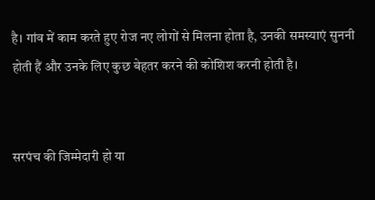है। गांव में काम करते हुए रोज नए लोगों से मिलना होता है, उनकी समस्याएं सुननी होती हैं और उनके लिए कुछ बेहतर करने की कोशिश करनी होती है।


सरपंच की जिम्मेदारी हो या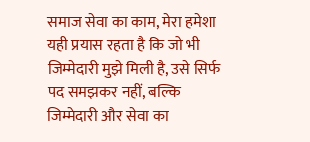समाज सेवा का काम, मेरा हमेशा यही प्रयास रहता है कि जो भी जिम्मेदारी मुझे मिली है, उसे सिर्फ पद समझकर नहीं, बल्कि जिम्मेदारी और सेवा का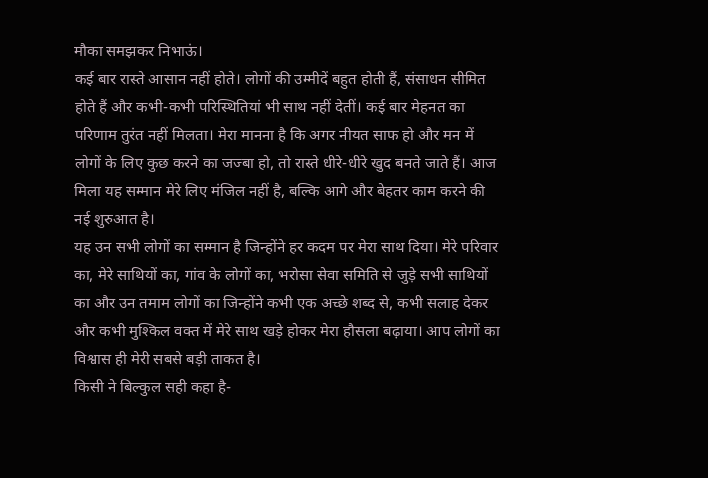मौका समझकर निभाऊं।
कई बार रास्ते आसान नहीं होते। लोगों की उम्मीदें बहुत होती हैं, संसाधन सीमित होते हैं और कभी-कभी परिस्थितियां भी साथ नहीं देतीं। कई बार मेहनत का परिणाम तुरंत नहीं मिलता। मेरा मानना है कि अगर नीयत साफ हो और मन में लोगों के लिए कुछ करने का जज्बा हो, तो रास्ते धीरे-धीरे खुद बनते जाते हैं। आज मिला यह सम्मान मेरे लिए मंजिल नहीं है, बल्कि आगे और बेहतर काम करने की नई शुरुआत है।
यह उन सभी लोगों का सम्मान है जिन्होंने हर कदम पर मेरा साथ दिया। मेरे परिवार का, मेरे साथियों का, गांव के लोगों का, भरोसा सेवा समिति से जुड़े सभी साथियों का और उन तमाम लोगों का जिन्होंने कभी एक अच्छे शब्द से, कभी सलाह देकर और कभी मुश्किल वक्त में मेरे साथ खड़े होकर मेरा हौसला बढ़ाया। आप लोगों का विश्वास ही मेरी सबसे बड़ी ताकत है।
किसी ने बिल्कुल सही कहा है-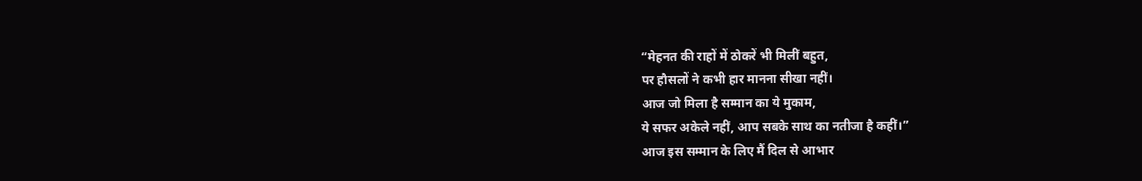“मेहनत की राहों में ठोकरें भी मिलीं बहुत,
पर हौसलों ने कभी हार मानना सीखा नहीं।
आज जो मिला है सम्मान का ये मुकाम,
ये सफर अकेले नहीं, आप सबके साथ का नतीजा है कहीं।”
आज इस सम्मान के लिए मैं दिल से आभार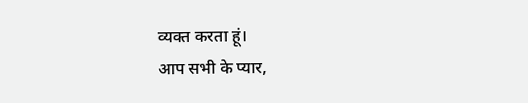व्यक्त करता हूं।
आप सभी के प्यार,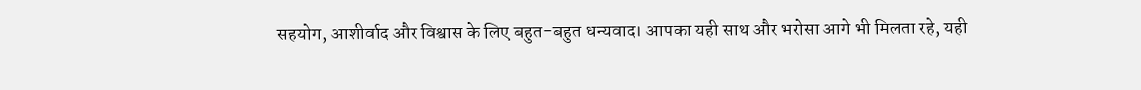सहयोग, आशीर्वाद और विश्वास के लिए बहुत-बहुत धन्यवाद। आपका यही साथ और भरोसा आगे भी मिलता रहे, यही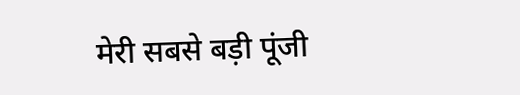मेरी सबसे बड़ी पूंजी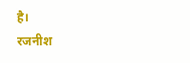है।
रजनीश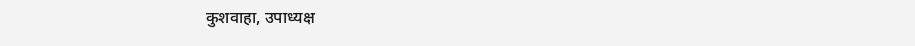कुशवाहा, उपाध्यक्ष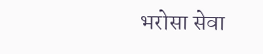भरोसा सेवा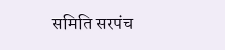समिति सरपंच